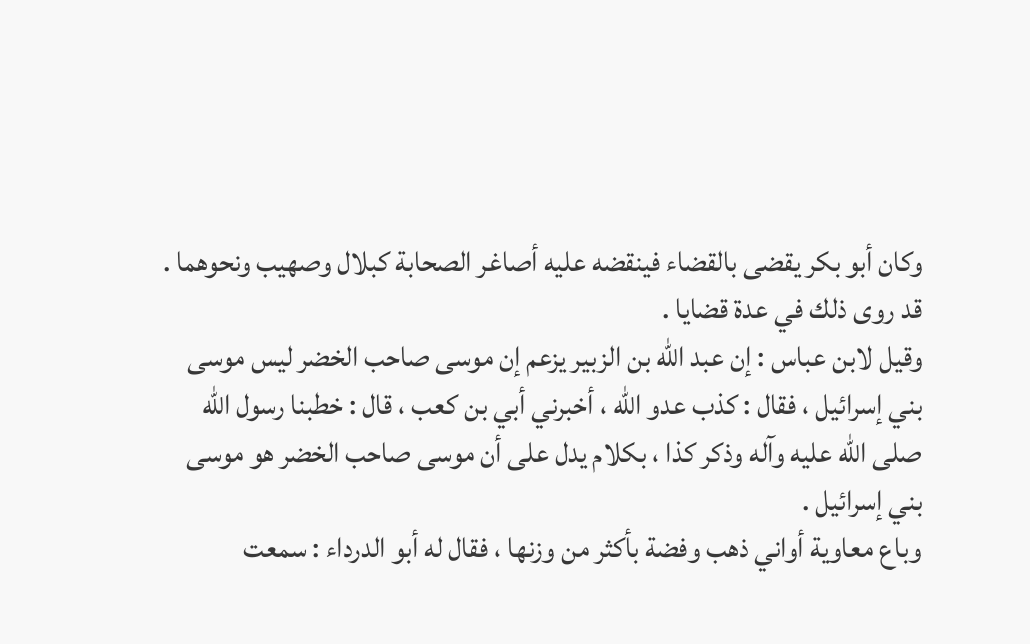وكان أبو بكر يقضى بالقضاء فينقضه عليه أصاغر الصحابة كبلال وصهيب ونحوهما .
قد روى ذلك في عدة قضايا .
وقيل لابن عباس : إن عبد الله بن الزبير يزعم إن موسى صاحب الخضر ليس موسى
بني إسرائيل ، فقال : كذب عدو الله ، أخبرني أبي بن كعب ، قال : خطبنا رسول الله
صلى الله عليه وآله وذكر كذا ، بكلام يدل على أن موسى صاحب الخضر هو موسى
بني إسرائيل .
وباع معاوية أواني ذهب وفضة بأكثر من وزنها ، فقال له أبو الدرداء : سمعت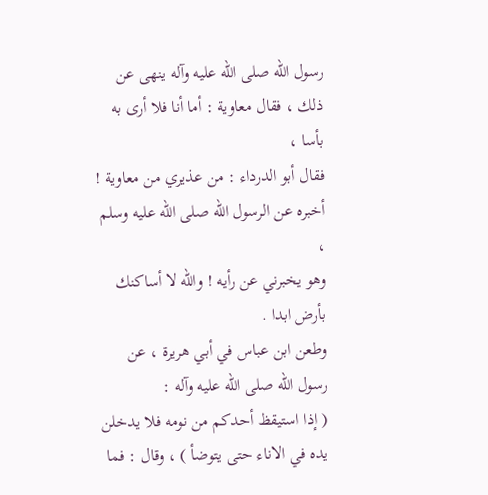رسول الله صلى الله عليه وآله ينهى عن ذلك ، فقال معاوية : أما أنا فلا أرى به بأسا ،
فقال أبو الدرداء : من عذيري من معاوية ! أخبره عن الرسول الله صلى الله عليه وسلم ،
وهو يخبرني عن رأيه ! والله لا أساكنك بأرض ابدا .
وطعن ابن عباس في أبي هريرة ، عن رسول الله صلى الله عليه وآله :
( إذا استيقظ أحدكم من نومه فلا يدخلن يده في الاناء حتى يتوضأ ) ، وقال : فما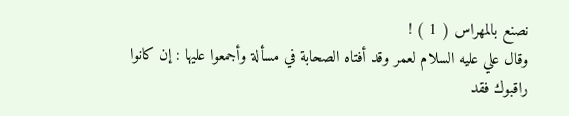نصنع بالمهراس ( 1 ) !
وقال علي عليه السلام لعمر وقد أفتاه الصحابة في مسألة وأجمعوا عليها : إن كانوا
راقبوك فقد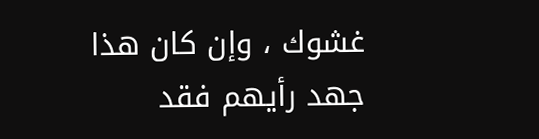غشوك ، وإن كان هذا جهد رأيهم فقد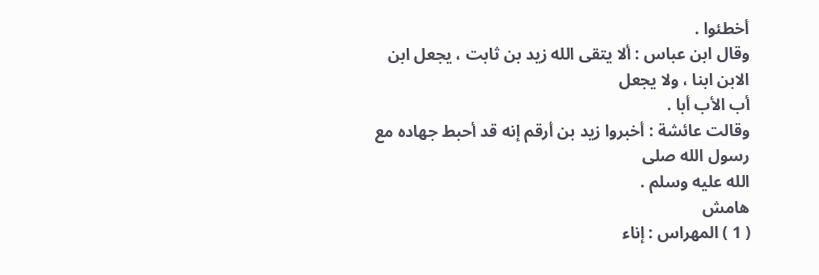أخطئوا .
وقال ابن عباس : ألا يتقى الله زيد بن ثابت ، يجعل ابن الابن ابنا ، ولا يجعل
أب الأب أبا .
وقالت عائشة : أخبروا زيد بن أرقم إنه قد أحبط جهاده مع رسول الله صلى
الله عليه وسلم .
هامش
( 1 ) المهراس : إناء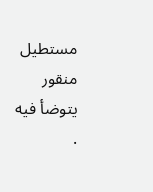مستطيل منقور يتوضأ فيه .